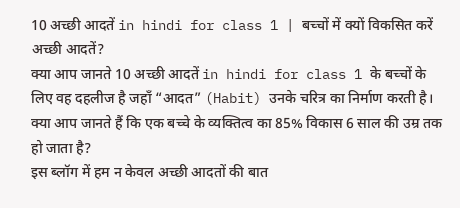10 अच्छी आदतें in hindi for class 1 | बच्चों में क्यों विकसित करें अच्छी आदतें?
क्या आप जानते 10 अच्छी आदतें in hindi for class 1 के बच्चों के लिए वह दहलीज है जहाँ “आदत” (Habit) उनके चरित्र का निर्माण करती है।
क्या आप जानते हैं कि एक बच्चे के व्यक्तित्व का 85% विकास 6 साल की उम्र तक हो जाता है?
इस ब्लॉग में हम न केवल अच्छी आदतों की बात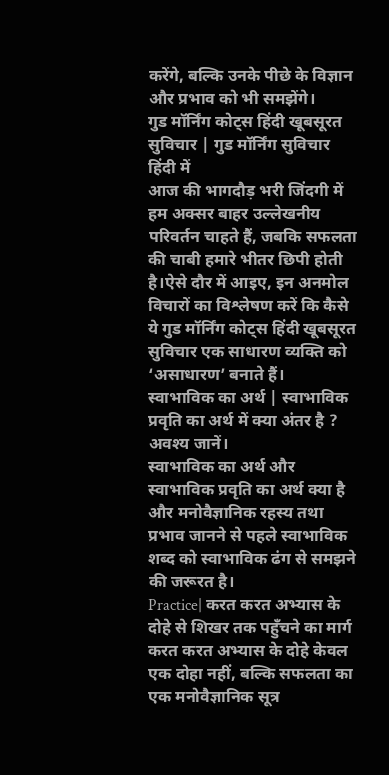करेंगे, बल्कि उनके पीछे के विज्ञान और प्रभाव को भी समझेंगे।
गुड मॉर्निंग कोट्स हिंदी खूबसूरत सुविचार | गुड मॉर्निंग सुविचार हिंदी में
आज की भागदौड़ भरी जिंदगी में हम अक्सर बाहर उल्लेखनीय परिवर्तन चाहते हैं, जबकि सफलता की चाबी हमारे भीतर छिपी होती है।ऐसे दौर में आइए, इन अनमोल विचारों का विश्लेषण करें कि कैसे ये गुड मॉर्निंग कोट्स हिंदी खूबसूरत सुविचार एक साधारण व्यक्ति को ‘असाधारण’ बनाते हैं।
स्वाभाविक का अर्थ | स्वाभाविक प्रवृति का अर्थ में क्या अंतर है ? अवश्य जानें।
स्वाभाविक का अर्थ और स्वाभाविक प्रवृति का अर्थ क्या है और मनोवैज्ञानिक रहस्य तथा प्रभाव जानने से पहले स्वाभाविक शब्द को स्वाभाविक ढंग से समझने की जरूरत है।
Practice| करत करत अभ्यास के दोहे से शिखर तक पहुँचने का मार्ग
करत करत अभ्यास के दोहे केवल एक दोहा नहीं, बल्कि सफलता का एक मनोवैज्ञानिक सूत्र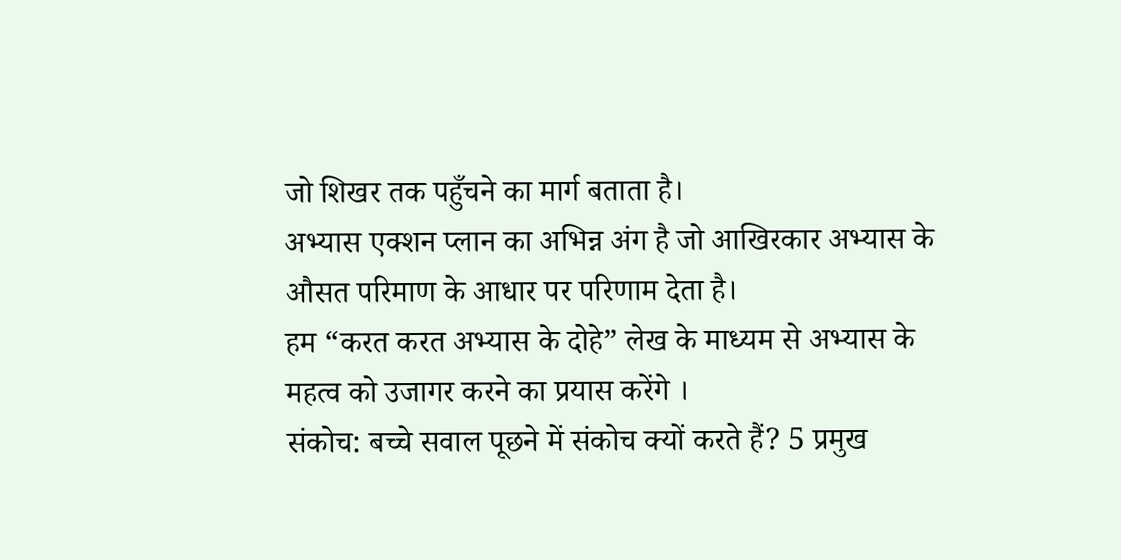जो शिखर तक पहुँचने का मार्ग बताता है।
अभ्यास एक्शन प्लान का अभिन्न अंग है जो आखिरकार अभ्यास के औसत परिमाण के आधार पर परिणाम देता है।
हम “करत करत अभ्यास के दोहे” लेख के माध्यम से अभ्यास के महत्व को उजागर करने का प्रयास करेंगे ।
संकोच: बच्चे सवाल पूछने में संकोच क्यों करते हैं? 5 प्रमुख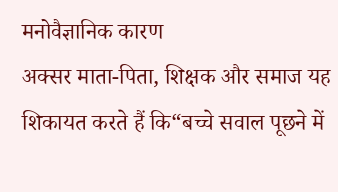मनोवैज्ञानिक कारण
अक्सर माता-पिता, शिक्षक और समाज यह शिकायत करते हैं कि“बच्चे सवाल पूछने में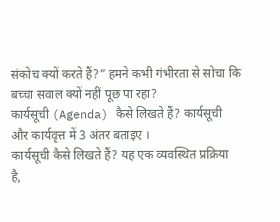संकोच क्यों करते हैं?” हमने कभी गंभीरता से सोचा कि बच्चा सवाल क्यों नहीं पूछ पा रहा?
कार्यसूची (Agenda) कैसे लिखते हैं? कार्यसूची और कार्यवृत्त में 3 अंतर बताइए ।
कार्यसूची कैसे लिखते हैं? यह एक व्यवस्थित प्रक्रिया है,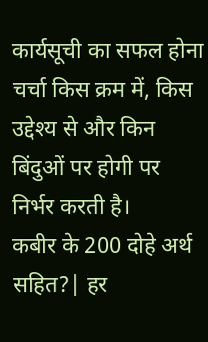कार्यसूची का सफल होना चर्चा किस क्रम में, किस उद्देश्य से और किन बिंदुओं पर होगी पर निर्भर करती है।
कबीर के 200 दोहे अर्थ सहित?| हर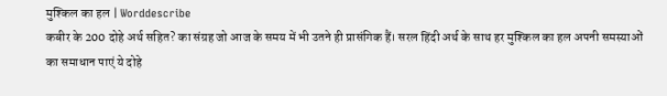मुश्किल का हल | Worddescribe
कबीर के 200 दोहे अर्थ सहित? का संग्रह जो आज के समय में भी उतने ही प्रासंगिक हैं। सरल हिंदी अर्थ के साथ हर मुश्किल का हल अपनी समस्याओं का समाधान पाएं ये दोहे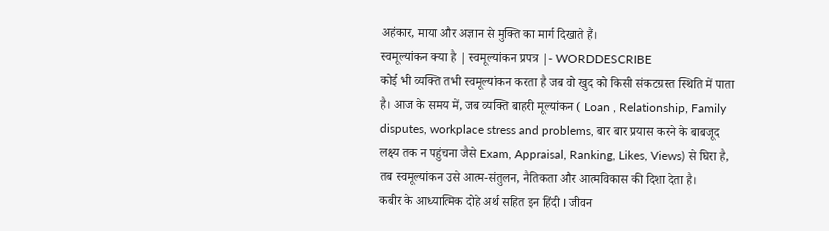अहंकार, माया और अज्ञान से मुक्ति का मार्ग दिखाते हैं।
स्वमूल्यांकन क्या है | स्वमूल्यांकन प्रपत्र |- WORDDESCRIBE
कोई भी व्यक्ति तभी स्वमूल्यांकन करता है जब वो खुद को किसी संकटग्रस्त स्थिति में पाता है। आज के समय में, जब व्यक्ति बाहरी मूल्यांकन ( Loan , Relationship, Family disputes, workplace stress and problems, बार बार प्रयास करने के बाबजूद लक्ष्य तक न पहुंचना जैसे Exam, Appraisal, Ranking, Likes, Views) से घिरा है, तब स्वमूल्यांकन उसे आत्म-संतुलन, नैतिकता और आत्मविकास की दिशा देता है।
कबीर के आध्यात्मिक दोहे अर्थ सहित इन हिंदी I जीवन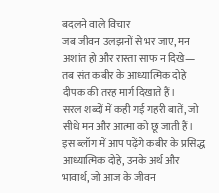बदलने वाले विचार
जब जीवन उलझनों से भर जाए, मन अशांत हो और रास्ता साफ न दिखे—
तब संत कबीर के आध्यात्मिक दोहे दीपक की तरह मार्ग दिखाते हैं।
सरल शब्दों में कही गई गहरी बातें, जो सीधे मन और आत्मा को छू जाती हैं।
इस ब्लॉग में आप पढ़ेंगे कबीर के प्रसिद्ध आध्यात्मिक दोहे, उनके अर्थ और भावार्थ, जो आज के जीवन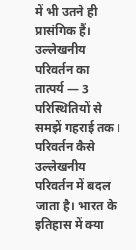में भी उतने ही प्रासंगिक हैं।
उल्लेखनीय परिवर्तन का तात्पर्य — 3 परिस्थितियों से समझें गहराई तक I
परिवर्तन कैसे उल्लेखनीय परिवर्तन में बदल जाता है। भारत के इतिहास में क्या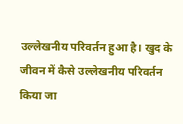उल्लेखनीय परिवर्तन हुआ है। खुद के जीवन में कैसे उल्लेखनीय परिवर्तन किया जा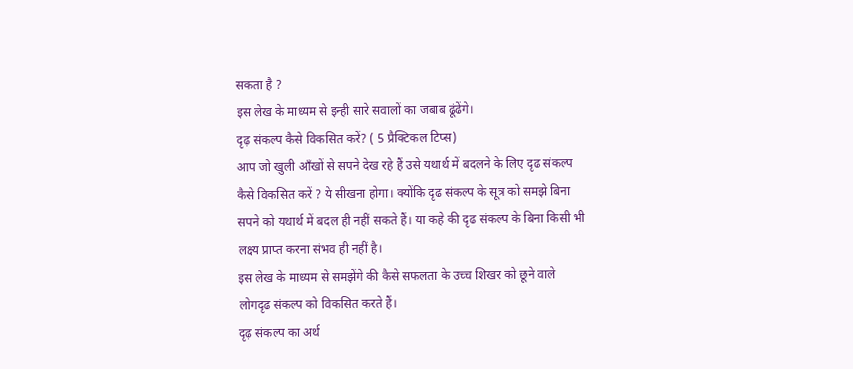सकता है ?
इस लेख के माध्यम से इन्ही सारे सवालों का जबाब ढूंढेंगे।
दृढ़ संकल्प कैसे विकसित करें? ( 5 प्रैक्टिकल टिप्स)
आप जो खुली आँखों से सपने देख रहे हैं उसे यथार्थ में बदलने के लिए दृढ संकल्प कैसे विकसित करें ? ये सीखना होगा। क्योंकि दृढ संकल्प के सूत्र को समझे बिना सपने को यथार्थ में बदल ही नहीं सकते हैं। या कहे की दृढ संकल्प के बिना किसी भी लक्ष्य प्राप्त करना संभव ही नहीं है।
इस लेख के माध्यम से समझेंगे की कैसे सफलता के उच्च शिखर को छूने वाले लोगदृढ संकल्प को विकसित करते हैं।
दृढ़ संकल्प का अर्थ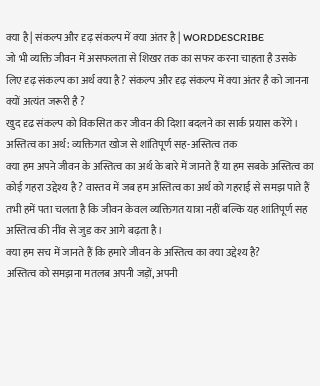क्या है | संकल्प और दृढ़ संकल्प में क्या अंतर है | WORDDESCRIBE
जो भी व्यक्ति जीवन में असफलता से शिखर तक का सफर करना चाहता है उसके लिए दृढ़ संकल्प का अर्थ क्या है ? संकल्प और दृढ़ संकल्प में क्या अंतर है को जानना क्यों अत्यंत जरूरी है ?
खुद दृढ संकल्प को विकसित कर जीवन की दिशा बदलने का सार्क प्रयास करेंगे।
अस्तित्व का अर्थ: व्यक्तिगत खोज से शांतिपूर्ण सह-अस्तित्व तक
क्या हम अपने जीवन के अस्तित्व का अर्थ के बारे में जानते हैं या हम सबके अस्तित्व का कोई गहरा उद्देश्य है ? वास्तव में जब हम अस्तित्व का अर्थ को गहराई से समझ पाते हैं तभी हमें पता चलता है कि जीवन केवल व्यक्तिगत यात्रा नहीं बल्कि यह शांतिपूर्ण सह अस्तित्व की नींव से जुड कर आगे बढ़ता है।
क्या हम सच में जानते हैं कि हमारे जीवन के अस्तित्व का क्या उद्देश्य है?
अस्तित्व को समझना मतलब अपनी जड़ों, अपनी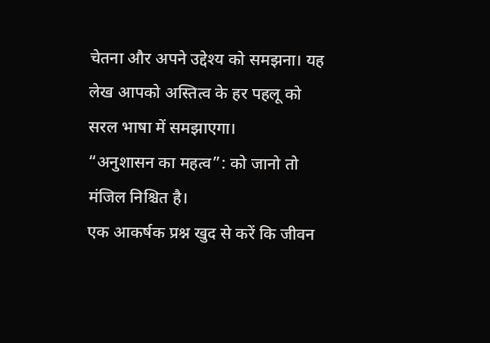चेतना और अपने उद्देश्य को समझना। यह लेख आपको अस्तित्व के हर पहलू को सरल भाषा में समझाएगा।
“अनुशासन का महत्व”: को जानो तो मंजिल निश्चित है।
एक आकर्षक प्रश्न खुद से करें कि जीवन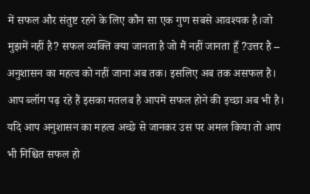में सफल और संतुष्ट रहने के लिए कौन सा एक गुण सबसे आवश्यक है।जो मुझमें नहीं है? सफल व्यक्ति क्या जानता है जो मैं नहीं जानता हूँ ?उत्तर है – अनुशासन का महत्व को नहीं जाना अब तक। इसलिए अब तक असफल है।
आप ब्लॉग पढ़ रहे हैं इसका मतलब है आपमें सफल होने की इच्छा अब भी है। यदि आप अनुशासन का महत्व अच्छे से जानकर उस पर अमल किया तो आप भी निश्चित सफल हो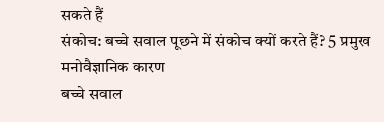सकते हैं
संकोच: बच्चे सवाल पूछने में संकोच क्यों करते हैं? 5 प्रमुख मनोवैज्ञानिक कारण
बच्चे सवाल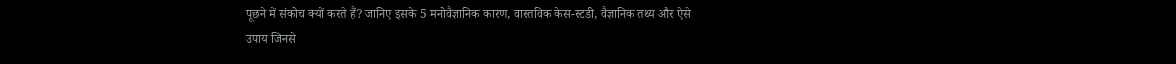पूछने में संकोच क्यों करते हैं? जानिए इसके 5 मनोवैज्ञानिक कारण, वास्तविक केस-स्टडी, वैज्ञानिक तथ्य और ऐसे उपाय जिनसे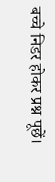बच्चे निडर होकर प्रश्न पूछें।